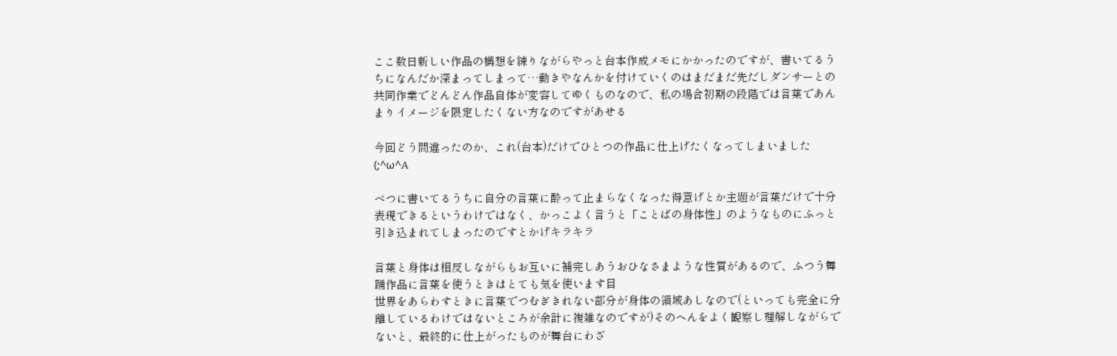ここ数日新しい作品の構想を練りながらやっと台本作成メモにかかったのですが、書いてるうちになんだか深まってしまって…動きやなんかを付けていくのはまだまだ先だしダンサーとの共同作業でどんどん作品自体が変容してゆくものなので、私の場合初期の段階では言葉であんまりイメージを限定したくない方なのですがあせる

今回どう間違ったのか、これ(台本)だけでひとつの作品に仕上げたくなってしまいました(;^ω^A

べつに書いてるうちに自分の言葉に酔って止まらなくなった得意げとか主題が言葉だけで十分表現できるというわけではなく、かっこよく言うと「ことばの身体性」のようなものにふっと引き込まれてしまったのですとかげキラキラ

言葉と身体は相反しながらもお互いに補完しあうおひなさまような性質があるので、ふつう舞踊作品に言葉を使うときはとても気を使います目
世界をあらわすときに言葉でつむぎきれない部分が身体の領域あしなので(といっても完全に分離しているわけではないところが余計に複雑なのですが)そのへんをよく観察し理解しながらでないと、最終的に仕上がったものが舞台にわざ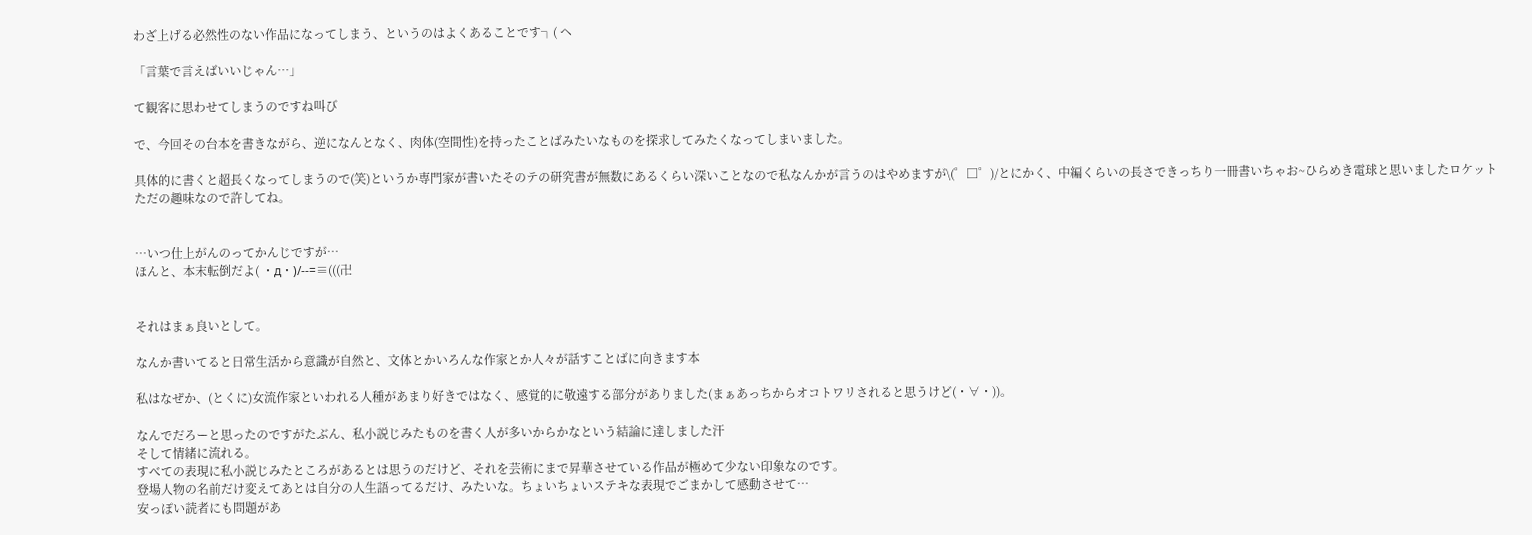わざ上げる必然性のない作品になってしまう、というのはよくあることです┐( ヘ

「言葉で言えばいいじゃん…」

て観客に思わせてしまうのですね叫び

で、今回その台本を書きながら、逆になんとなく、肉体(空間性)を持ったことばみたいなものを探求してみたくなってしまいました。

具体的に書くと超長くなってしまうので(笑)というか専門家が書いたそのテの研究書が無数にあるくらい深いことなので私なんかが言うのはやめますが\(゜□゜)/とにかく、中編くらいの長さできっちり一冊書いちゃお~ひらめき電球と思いましたロケット
ただの趣味なので許してね。


…いつ仕上がんのってかんじですが…
ほんと、本末転倒だよ( ・д・)/--=≡(((卍


それはまぁ良いとして。

なんか書いてると日常生活から意識が自然と、文体とかいろんな作家とか人々が話すことばに向きます本

私はなぜか、(とくに)女流作家といわれる人種があまり好きではなく、感覚的に敬遠する部分がありました(まぁあっちからオコトワリされると思うけど(・∀・))。

なんでだろーと思ったのですがたぶん、私小説じみたものを書く人が多いからかなという結論に達しました汗
そして情緒に流れる。
すべての表現に私小説じみたところがあるとは思うのだけど、それを芸術にまで昇華させている作品が極めて少ない印象なのです。
登場人物の名前だけ変えてあとは自分の人生語ってるだけ、みたいな。ちょいちょいステキな表現でごまかして感動させて…
安っぽい読者にも問題があ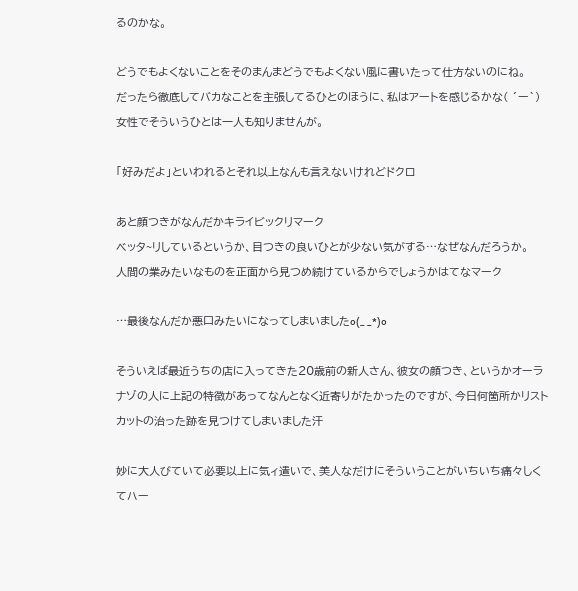るのかな。

どうでもよくないことをそのまんまどうでもよくない風に書いたって仕方ないのにね。
だったら徹底してバカなことを主張してるひとのほうに、私はアートを感じるかな( ´ー`)
女性でそういうひとは一人も知りませんが。

「好みだよ」といわれるとそれ以上なんも言えないけれどドクロ

あと顔つきがなんだかキライビックリマーク
ベッタ~リしているというか、目つきの良いひとが少ない気がする…なぜなんだろうか。
人間の業みたいなものを正面から見つめ続けているからでしょうかはてなマーク

…最後なんだか悪口みたいになってしまいましたo(_ _*)o

そういえば最近うちの店に入ってきた20歳前の新人さん、彼女の顔つき、というかオーラナゾの人に上記の特徴があってなんとなく近寄りがたかったのですが、今日何箇所かリストカットの治った跡を見つけてしまいました汗

妙に大人びていて必要以上に気ィ遣いで、美人なだけにそういうことがいちいち痛々しくてハー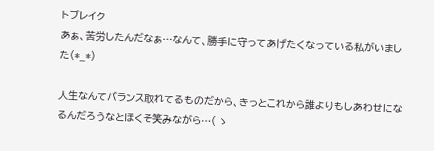トブレイク
あぁ、苦労したんだなぁ…なんて、勝手に守ってあげたくなっている私がいました(*_*)

人生なんてバランス取れてるものだから、きっとこれから誰よりもしあわせになるんだろうなとほくそ笑みながら…( ゝ